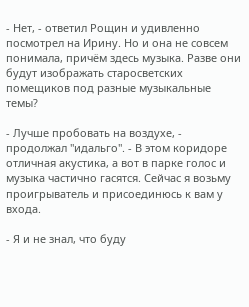- Нет, - ответил Рощин и удивленно посмотрел на Ирину. Но и она не совсем понимала, причём здесь музыка. Разве они будут изображать старосветских помещиков под разные музыкальные темы?

- Лучше пробовать на воздухе, - продолжал "идальго". - В этом коридоре отличная акустика, а вот в парке голос и музыка частично гасятся. Сейчас я возьму проигрыватель и присоединюсь к вам у входа.

- Я и не знал, что буду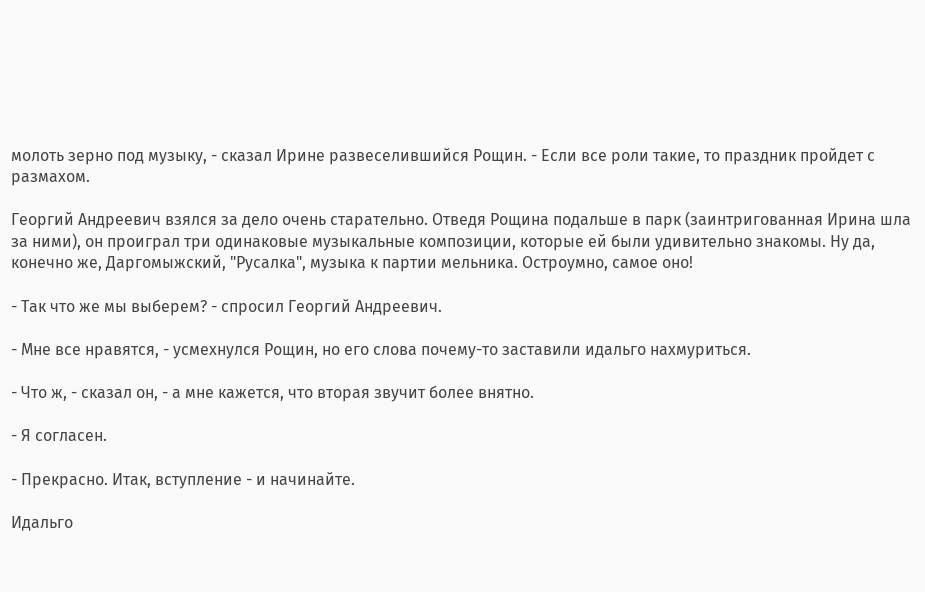молоть зерно под музыку, - сказал Ирине развеселившийся Рощин. - Если все роли такие, то праздник пройдет с размахом.

Георгий Андреевич взялся за дело очень старательно. Отведя Рощина подальше в парк (заинтригованная Ирина шла за ними), он проиграл три одинаковые музыкальные композиции, которые ей были удивительно знакомы. Ну да, конечно же, Даргомыжский, "Русалка", музыка к партии мельника. Остроумно, самое оно!

- Так что же мы выберем? - спросил Георгий Андреевич.

- Мне все нравятся, - усмехнулся Рощин, но его слова почему-то заставили идальго нахмуриться.

- Что ж, - сказал он, - а мне кажется, что вторая звучит более внятно.

- Я согласен.

- Прекрасно. Итак, вступление - и начинайте.

Идальго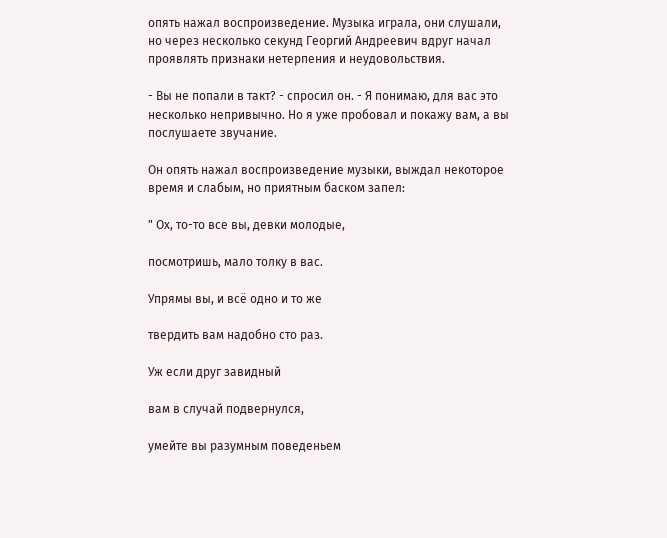опять нажал воспроизведение. Музыка играла, они слушали, но через несколько секунд Георгий Андреевич вдруг начал проявлять признаки нетерпения и неудовольствия.

- Вы не попали в такт? - спросил он. - Я понимаю, для вас это несколько непривычно. Но я уже пробовал и покажу вам, а вы послушаете звучание.

Он опять нажал воспроизведение музыки, выждал некоторое время и слабым, но приятным баском запел:

" Ох, то-то все вы, девки молодые,

посмотришь, мало толку в вас.

Упрямы вы, и всё одно и то же

твердить вам надобно сто раз.

Уж если друг завидный

вам в случай подвернулся,

умейте вы разумным поведеньем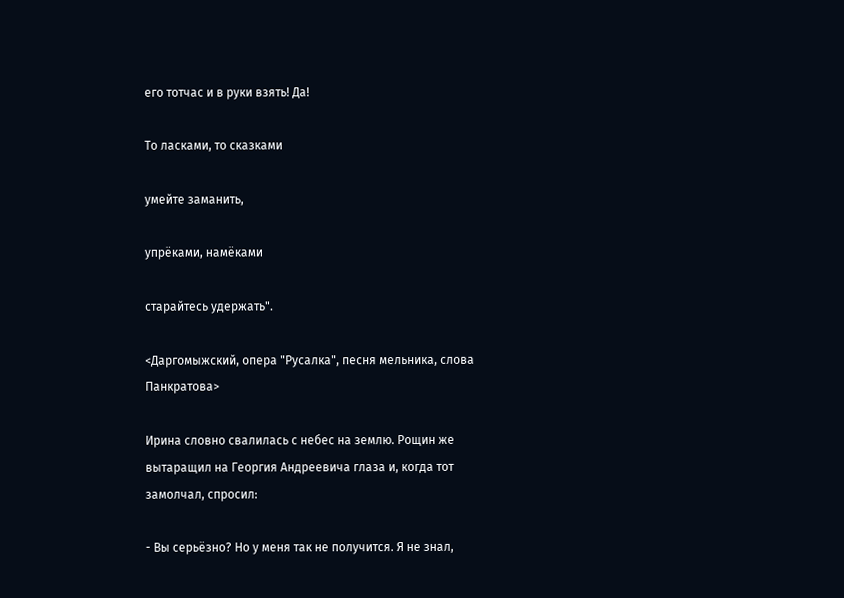его тотчас и в руки взять! Да!

То ласками, то сказками

умейте заманить,

упрёками, намёками

старайтесь удержать".

<Даргомыжский, опера "Русалка", песня мельника, слова Панкратова>

Ирина словно свалилась с небес на землю. Рощин же вытаращил на Георгия Андреевича глаза и, когда тот замолчал, спросил:

- Вы серьёзно? Но у меня так не получится. Я не знал,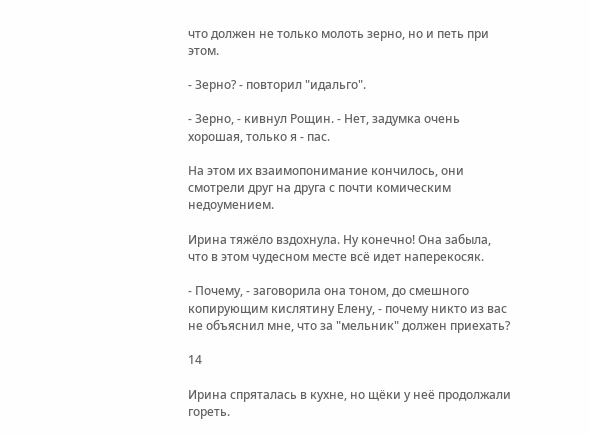что должен не только молоть зерно, но и петь при этом.

- Зерно? - повторил "идальго".

- Зерно, - кивнул Рощин. - Нет, задумка очень хорошая, только я - пас.

На этом их взаимопонимание кончилось, они смотрели друг на друга с почти комическим недоумением.

Ирина тяжёло вздохнула. Ну конечно! Она забыла, что в этом чудесном месте всё идет наперекосяк.

- Почему, - заговорила она тоном, до смешного копирующим кислятину Елену, - почему никто из вас не объяснил мне, что за "мельник" должен приехать?

14

Ирина спряталась в кухне, но щёки у неё продолжали гореть.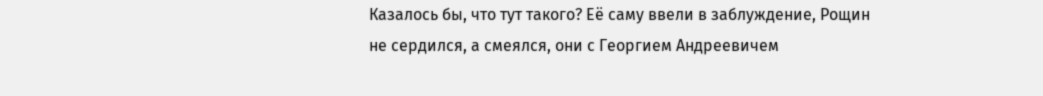Казалось бы, что тут такого? Её саму ввели в заблуждение, Рощин не сердился, а смеялся, они с Георгием Андреевичем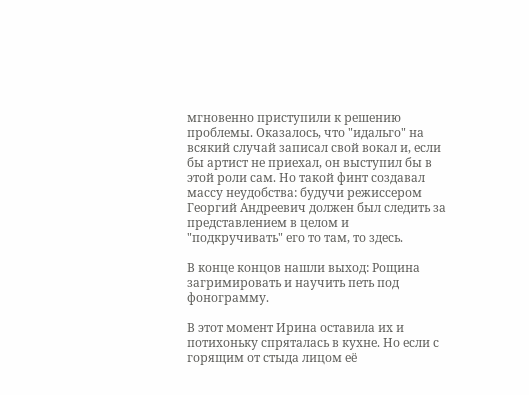мгновенно приступили к решению проблемы. Оказалось, что "идальго" на всякий случай записал свой вокал и, если бы артист не приехал, он выступил бы в этой роли сам. Но такой финт создавал массу неудобства: будучи режиссером Георгий Андреевич должен был следить за представлением в целом и "подкручивать" его то там, то здесь.

В конце концов нашли выход: Рощина загримировать и научить петь под фонограмму.

В этот момент Ирина оставила их и потихоньку спряталась в кухне. Но если с горящим от стыда лицом её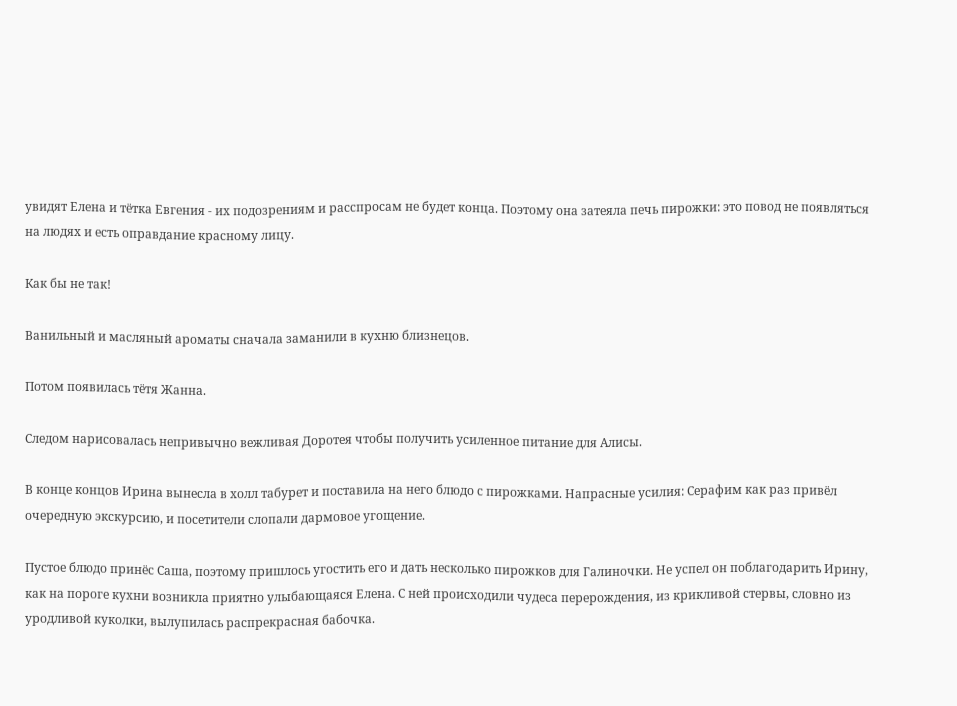увидят Елена и тётка Евгения - их подозрениям и расспросам не будет конца. Поэтому она затеяла печь пирожки: это повод не появляться на людях и есть оправдание красному лицу.

Как бы не так!

Ванильный и масляный ароматы сначала заманили в кухню близнецов.

Потом появилась тётя Жанна.

Следом нарисовалась непривычно вежливая Доротея чтобы получить усиленное питание для Алисы.

В конце концов Ирина вынесла в холл табурет и поставила на него блюдо с пирожками. Напрасные усилия: Серафим как раз привёл очередную экскурсию, и посетители слопали дармовое угощение.

Пустое блюдо принёс Саша, поэтому пришлось угостить его и дать несколько пирожков для Галиночки. Не успел он поблагодарить Ирину, как на пороге кухни возникла приятно улыбающаяся Елена. С ней происходили чудеса перерождения, из крикливой стервы, словно из уродливой куколки, вылупилась распрекрасная бабочка.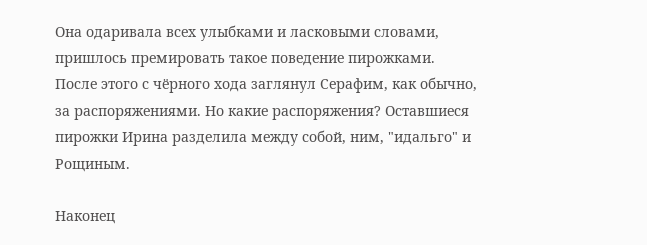Она одаривала всех улыбками и ласковыми словами, пришлось премировать такое поведение пирожками. После этого с чёрного хода заглянул Серафим, как обычно, за распоряжениями. Но какие распоряжения? Оставшиеся пирожки Ирина разделила между собой, ним, "идальго" и Рощиным.

Наконец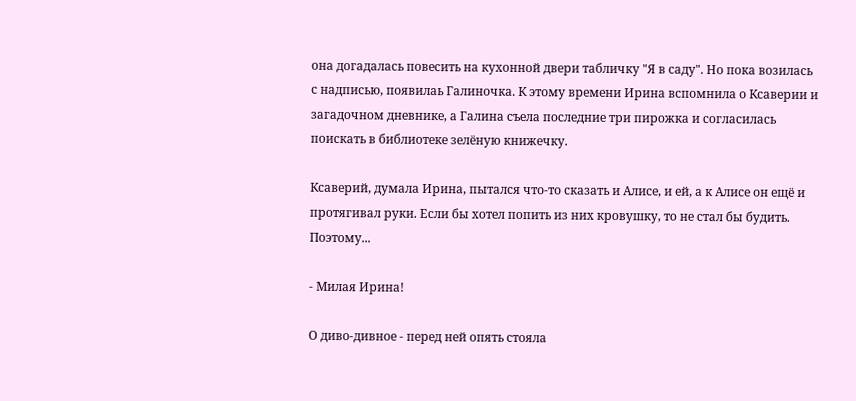она догадалась повесить на кухонной двери табличку "Я в саду". Но пока возилась с надписью, появилаь Галиночка. К этому времени Ирина вспомнила о Ксаверии и загадочном дневнике, а Галина съела последние три пирожка и согласилась поискать в библиотеке зелёную книжечку.

Ксаверий, думала Ирина, пытался что-то сказать и Алисе, и ей, а к Алисе он ещё и протягивал руки. Если бы хотел попить из них кровушку, то не стал бы будить. Поэтому...

- Милая Ирина!

О диво-дивное - перед ней опять стояла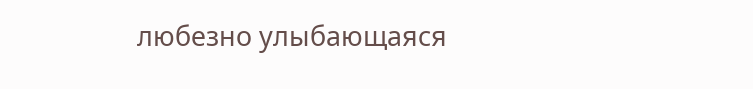любезно улыбающаяся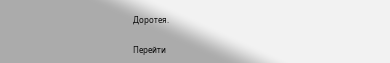Доротея.

Перейти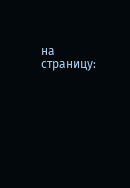на страницу: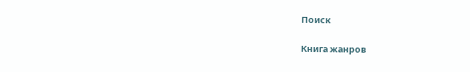Поиск

Книга жанров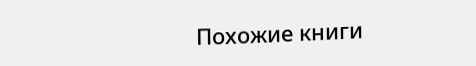Похожие книги